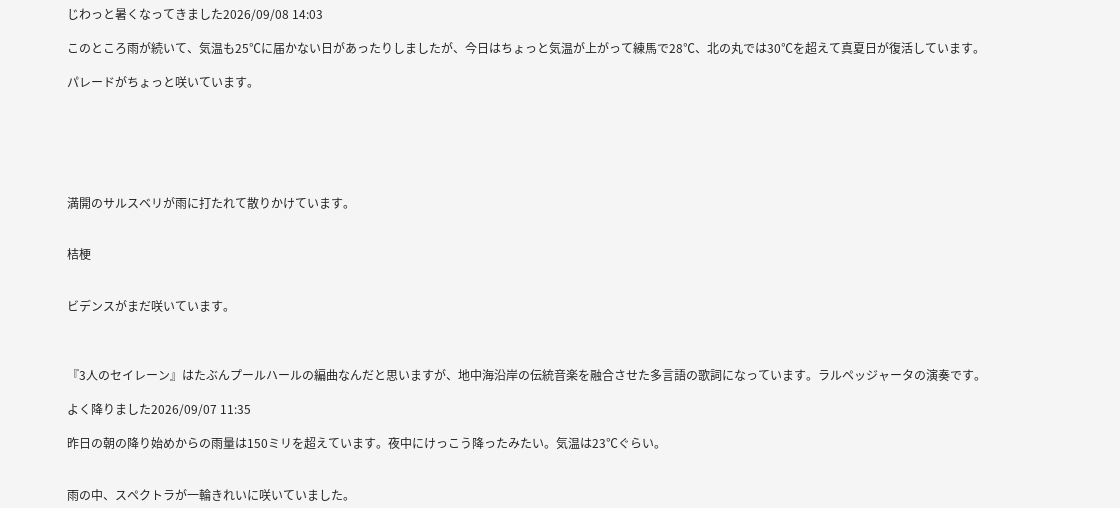じわっと暑くなってきました2026/09/08 14:03

このところ雨が続いて、気温も25℃に届かない日があったりしましたが、今日はちょっと気温が上がって練馬で28℃、北の丸では30℃を超えて真夏日が復活しています。

パレードがちょっと咲いています。






満開のサルスベリが雨に打たれて散りかけています。


桔梗


ビデンスがまだ咲いています。



『3人のセイレーン』はたぶんプールハールの編曲なんだと思いますが、地中海沿岸の伝統音楽を融合させた多言語の歌詞になっています。ラルペッジャータの演奏です。

よく降りました2026/09/07 11:35

昨日の朝の降り始めからの雨量は150ミリを超えています。夜中にけっこう降ったみたい。気温は23℃ぐらい。


雨の中、スペクトラが一輪きれいに咲いていました。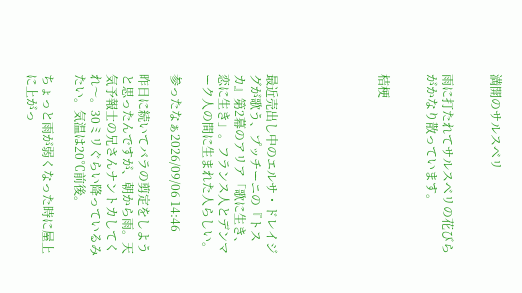満開のサルスベリ


雨に打たれてサルスベリの花びらがかなり散っています。


桔梗






最近売出し中のエルサ・ドレイジグが歌う、プッチーニの『トスカ』第2幕のアリア「歌に生き、恋に生き」。フランス人とデンマーク人の間に生まれた人らしい。

参ったなぁ2026/09/06 14:46

昨日に続いてバラの剪定をしようと思ったんですが、朝から雨。天気予報士の兄さんナントカしてくれ〜。30ミリぐらい降っているみたい。気温は20℃前後。

ちょっと雨が弱くなった時に屋上に上がっ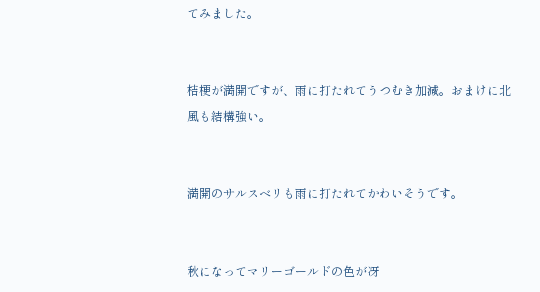てみました。


桔梗が満開ですが、雨に打たれてうつむき加減。おまけに北風も結構強い。


満開のサルスベリも雨に打たれてかわいそうです。


秋になってマリーゴールドの色が冴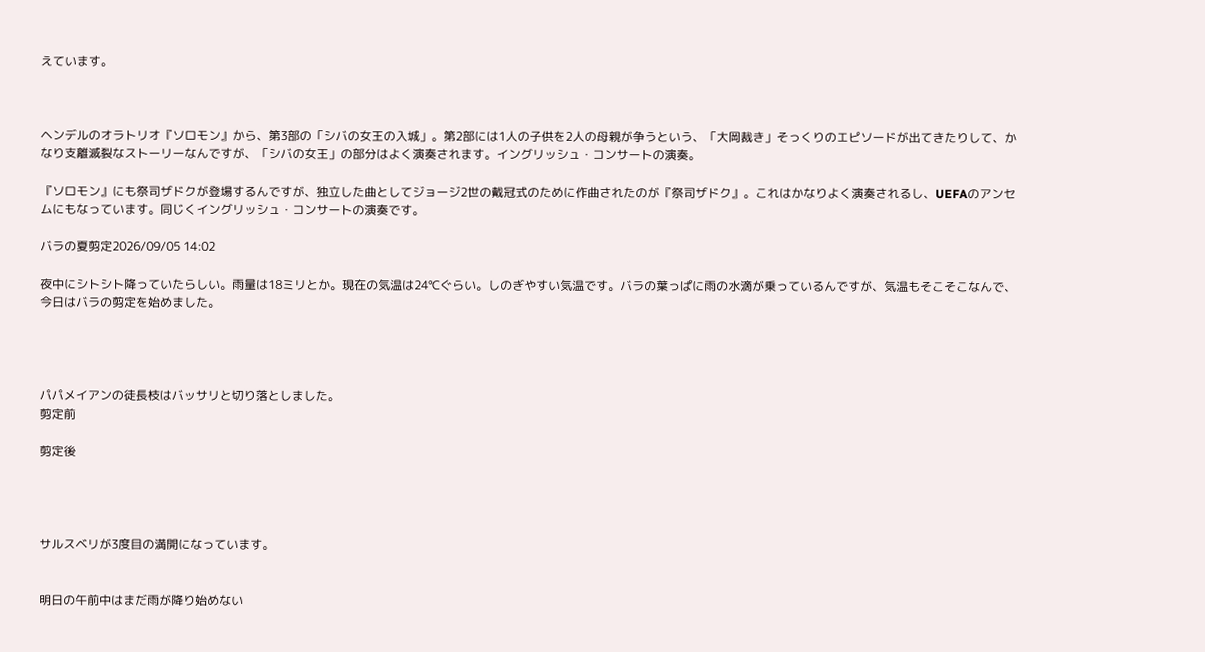えています。



ヘンデルのオラトリオ『ソロモン』から、第3部の「シバの女王の入城」。第2部には1人の子供を2人の母親が争うという、「大岡裁き」そっくりのエピソードが出てきたりして、かなり支離滅裂なストーリーなんですが、「シバの女王」の部分はよく演奏されます。イングリッシュ・コンサートの演奏。

『ソロモン』にも祭司ザドクが登場するんですが、独立した曲としてジョージ2世の戴冠式のために作曲されたのが『祭司ザドク』。これはかなりよく演奏されるし、UEFAのアンセムにもなっています。同じくイングリッシュ・コンサートの演奏です。

バラの夏剪定2026/09/05 14:02

夜中にシトシト降っていたらしい。雨量は18ミリとか。現在の気温は24℃ぐらい。しのぎやすい気温です。バラの葉っぱに雨の水滴が乗っているんですが、気温もそこそこなんで、今日はバラの剪定を始めました。




パパメイアンの徒長枝はバッサリと切り落としました。
剪定前

剪定後




サルスベリが3度目の満開になっています。


明日の午前中はまだ雨が降り始めない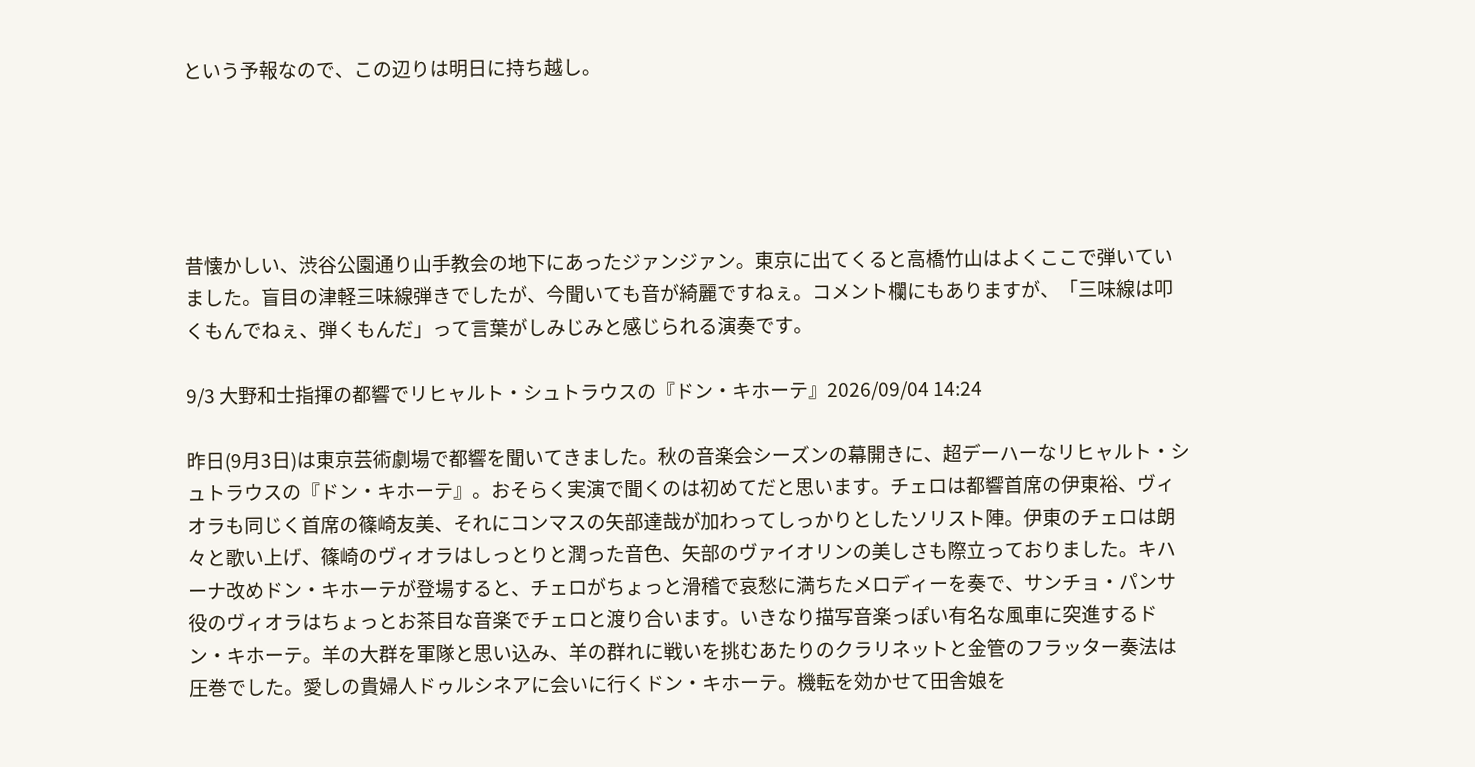という予報なので、この辺りは明日に持ち越し。





昔懐かしい、渋谷公園通り山手教会の地下にあったジァンジァン。東京に出てくると高橋竹山はよくここで弾いていました。盲目の津軽三味線弾きでしたが、今聞いても音が綺麗ですねぇ。コメント欄にもありますが、「三味線は叩くもんでねぇ、弾くもんだ」って言葉がしみじみと感じられる演奏です。

9/3 大野和士指揮の都響でリヒャルト・シュトラウスの『ドン・キホーテ』2026/09/04 14:24

昨日(9月3日)は東京芸術劇場で都響を聞いてきました。秋の音楽会シーズンの幕開きに、超デーハーなリヒャルト・シュトラウスの『ドン・キホーテ』。おそらく実演で聞くのは初めてだと思います。チェロは都響首席の伊東裕、ヴィオラも同じく首席の篠崎友美、それにコンマスの矢部達哉が加わってしっかりとしたソリスト陣。伊東のチェロは朗々と歌い上げ、篠崎のヴィオラはしっとりと潤った音色、矢部のヴァイオリンの美しさも際立っておりました。キハーナ改めドン・キホーテが登場すると、チェロがちょっと滑稽で哀愁に満ちたメロディーを奏で、サンチョ・パンサ役のヴィオラはちょっとお茶目な音楽でチェロと渡り合います。いきなり描写音楽っぽい有名な風車に突進するドン・キホーテ。羊の大群を軍隊と思い込み、羊の群れに戦いを挑むあたりのクラリネットと金管のフラッター奏法は圧巻でした。愛しの貴婦人ドゥルシネアに会いに行くドン・キホーテ。機転を効かせて田舎娘を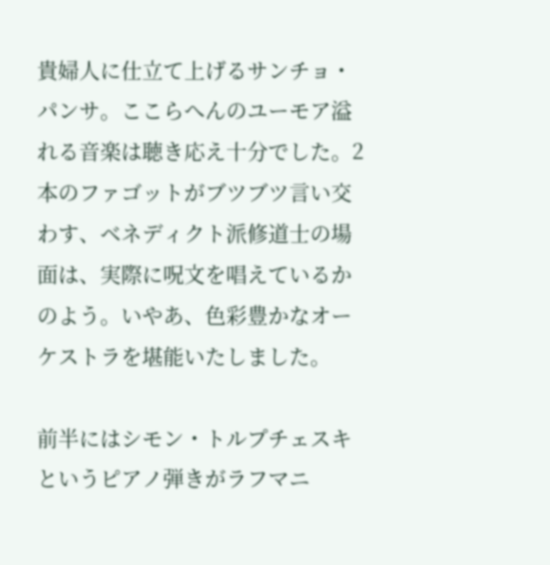貴婦人に仕立て上げるサンチョ・パンサ。ここらへんのユーモア溢れる音楽は聴き応え十分でした。2本のファゴットがブツブツ言い交わす、ベネディクト派修道士の場面は、実際に呪文を唱えているかのよう。いやあ、色彩豊かなオーケストラを堪能いたしました。

前半にはシモン・トルプチェスキというピアノ弾きがラフマニ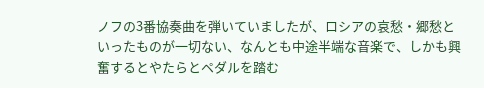ノフの3番協奏曲を弾いていましたが、ロシアの哀愁・郷愁といったものが一切ない、なんとも中途半端な音楽で、しかも興奮するとやたらとペダルを踏む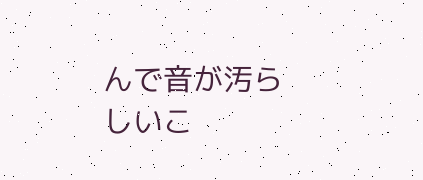んで音が汚らしいこ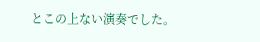とこの上ない演奏でした。